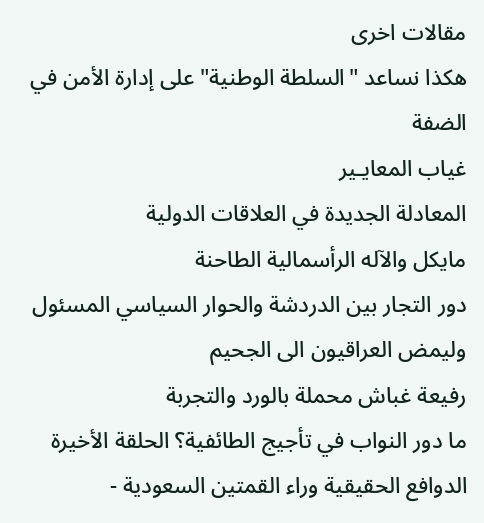مقالات اخرى
هكذا نساعد "السلطة الوطنية" على إدارة الأمن في الضفة
غياب المعايـير
المعادلة الجديدة في العلاقات الدولية
مايكل والآله الرأسمالية الطاحنة
دور التجار بين الدردشة والحوار السياسي المسئول
وليمض العراقيون الى الجحيم
رفيعة غباش محملة بالورد والتجربة
ما دور النواب في تأجيج الطائفية؟ الحلقة الأخيرة
الدوافع الحقيقية وراء القمتين السعودية -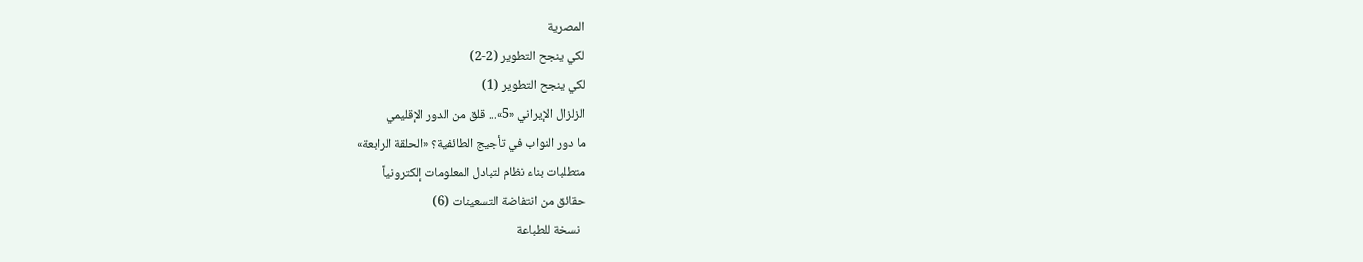المصرية
لكي ينجح التطوير (2-2)
لكي ينجح التطوير (1)
الزلزال الإيراني «5»... قلق من الدور الإقليمي
ما دور النواب في تأجيج الطائفية؟ «الحلقة الرابعة»
متطلبات بناء نظام لتبادل المعلومات إلكترونياً
حقائق من انتفاضة التسعينات (6)
  نسخة للطباعة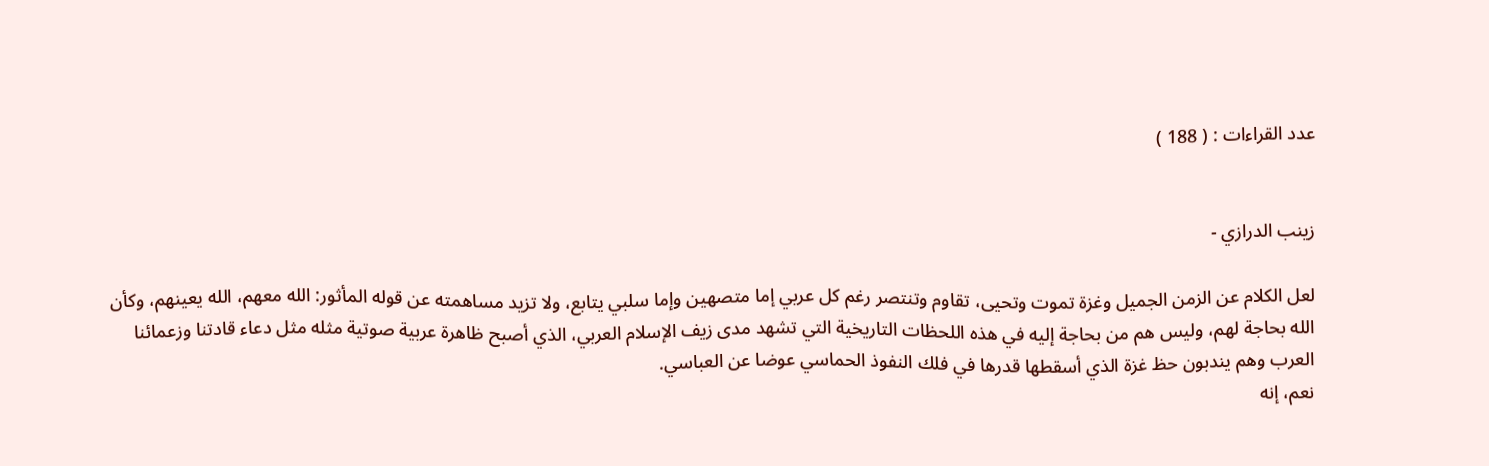عدد القراءات : ( 188 )


زينب الدرازي -

لعل الكلام عن الزمن الجميل وغزة تموت وتحيى، تقاوم وتنتصر رغم كل عربي إما متصهين وإما سلبي يتابع، ولا تزيد مساهمته عن قوله المأثور: الله معهم، الله يعينهم، وكأن الله بحاجة لهم، وليس هم من بحاجة إليه في هذه اللحظات التاريخية التي تشهد مدى زيف الإسلام العربي، الذي أصبح ظاهرة عربية صوتية مثله مثل دعاء قادتنا وزعمائنا العرب وهم يندبون حظ غزة الذي أسقطها قدرها في فلك النفوذ الحماسي عوضا عن العباسي.
نعم، إنه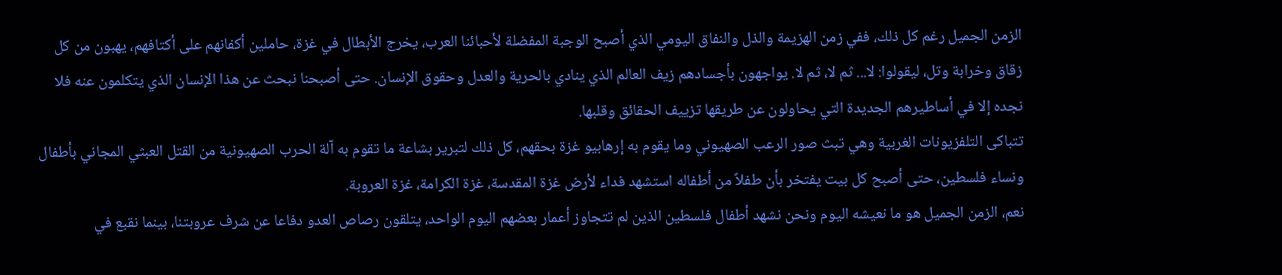الزمن الجميل رغم كل ذلك، ففي زمن الهزيمة والذل والنفاق اليومي الذي أصبح الوجبة المفضلة لأحبائنا العرب، يخرج الأبطال في غزة، حاملين أكفانهم على أكتافهم، يهبون من كل زقاق وخرابة وتل، ليقولوا: لا... ثم لا، ثم لا. يواجهون بأجسادهم زيف العالم الذي ينادي بالحرية والعدل وحقوق الإنسان. حتى أصبحنا نبحث عن هذا الإنسان الذي يتكلمون عنه فلا نجده إلا في أساطيرهم الجديدة التي يحاولون عن طريقها تزييف الحقائق وقلبها.
تتباكى التلفزيونات الغربية وهي تبث صور الرعب الصهيوني وما يقوم به إرهابيو غزة بحقهم، كل ذلك لتبرير بشاعة ما تقوم به آلة الحرب الصهيونية من القتل العبثي المجاني بأطفال ونساء فلسطين، حتى أصبح كل بيت يفتخر بأن طفلاً من أطفاله استشهد فداء لأرض غزة المقدسة، غزة الكرامة، غزة العروبة.
نعم، الزمن الجميل هو ما نعيشه اليوم ونحن نشهد أطفال فلسطين الذين لم تتجاوز أعمار بعضهم اليوم الواحد، يتلقون رصاص العدو دفاعا عن شرف عروبتنا، بينما نقبع في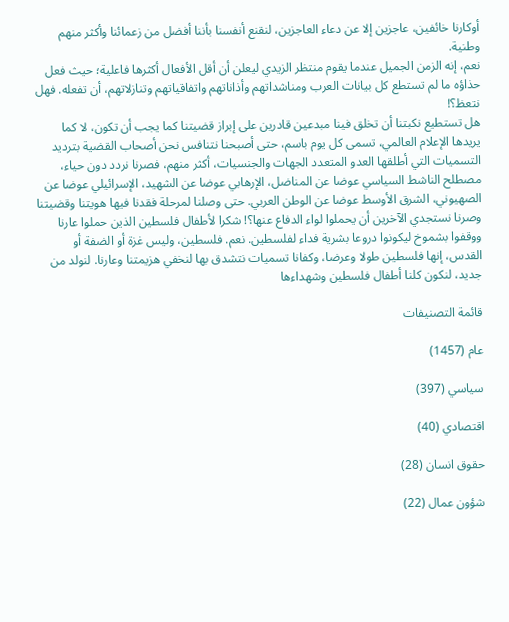أوكارنا خائفين، عاجزين إلا عن دعاء العاجزين، لنقنع أنفسنا بأننا أفضل من زعمائنا وأكثر منهم وطنية.
نعم، إنه الزمن الجميل عندما يقوم منتظر الزيدي ليعلن أن أقل الأفعال أكثرها فاعلية؛ حيث فعل حذاؤه ما لم تستطع كل بيانات العرب ومناشداتهم وأذاناتهم واتفاقياتهم وتنازلاتهم، أن تفعله. فهل نتعظ؟!
هل تستطيع نكبتنا أن تخلق فينا مبدعين قادرين على إبراز قضيتنا كما يجب أن تكون، لا كما يريدها الإعلام العالمي، تسمى كل يوم باسم، حتى أصبحنا نتنافس نحن أصحاب القضية بترديد التسميات التي أطلقها العدو المتعدد الجهات والجنسيات، أكثر منهم، فصرنا نردد دون حياء، مصطلح الناشط السياسي عوضا عن المناضل، الإرهابي عوضا عن الشهيد، الإسرائيلي عوضا عن الصهيوني، الشرق الأوسط عوضا عن الوطن العربي. حتى وصلنا لمرحلة فقدنا فيها هويتنا وقضيتنا وصرنا نستجدي الآخرين أن يحملوا لواء الدفاع عنها؟! شكرا لأطفال فلسطين الذين حملوا عارنا ووقفوا بشموخ ليكونوا دروعا بشرية فداء لفلسطين. نعم. فلسطين، وليس غزة أو الضفة أو القدس، إنها فلسطين طولا وعرضا، وكفانا تسميات نتشدق بها لنخفي هزيمتنا وعارنا. لنولد من جديد، لنكون كلنا أطفال فلسطين وشهداءها

قائمة التصنيفات

عام (1457)

سياسي (397)

اقتصادي (40)

حقوق انسان (28)

شؤون عمال (22)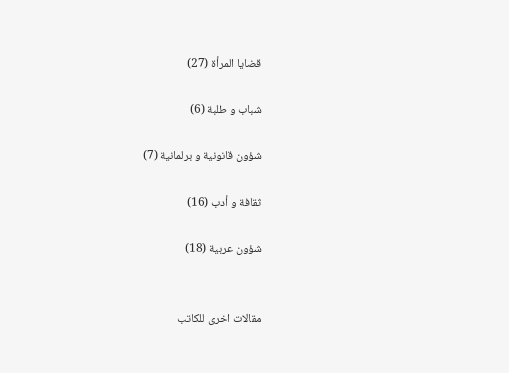قضايا المرأة (27)

شباب و طلبة (6)

شؤون قانونية و برلمانية (7)

ثقافة و أدب (16)

شؤون عربية (18)


مقالات اخرى للكاتب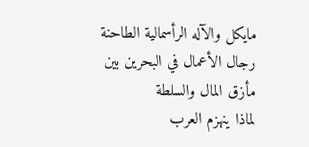مايكل والآله الرأسمالية الطاحنة
رجال الأعمال في البحرين بين مأزق المال والسلطة
لماذا ينهزم العرب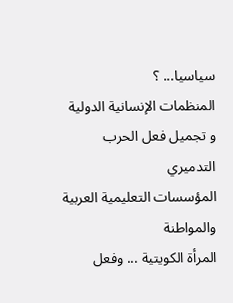سياسيا... ؟
المنظمات الإنسانية الدولية و تجميل فعل الحرب التدميري
المؤسسات التعليمية العربية والمواطنة
المرأة الكويتية ... وفعل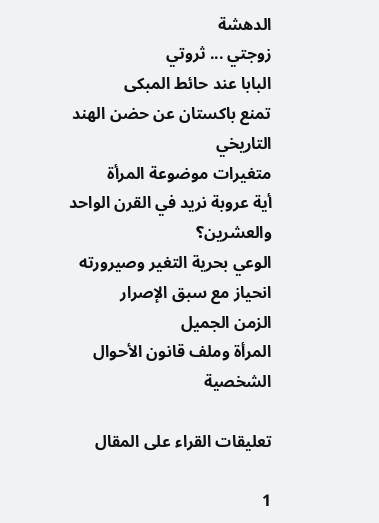الدهشة
زوجتي ... ثروتي
البابا عند حائط المبكى
تمنع باكستان عن حضن الهند التاريخي
متغيرات موضوعة المرأة
أية عروبة نريد في القرن الواحد والعشرين؟
الوعي بحرية التغير وصيرورته
انحياز مع سبق الإصرار
الزمن الجميل
المرأة وملف قانون الأحوال الشخصية

تعليقات القراء على المقال

1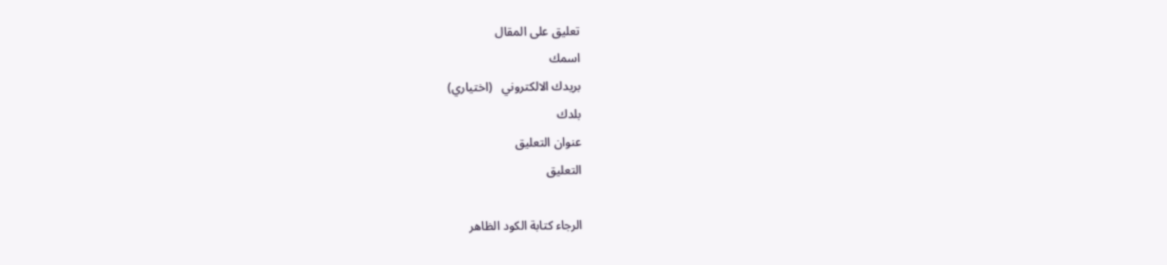تعليق على المقال
اسمك
بريدك الالكتروني   (اختياري)
بلدك
عنوان التعليق
التعليق

الرجاء كتابة الكود الظاهر